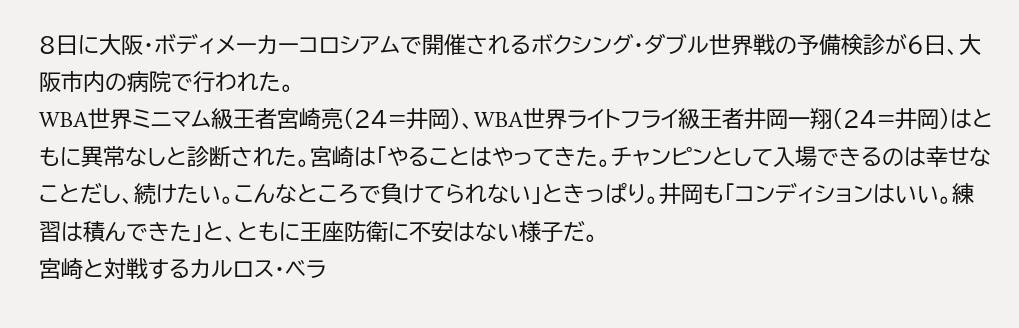8日に大阪・ボディメーカーコロシアムで開催されるボクシング・ダブル世界戦の予備検診が6日、大阪市内の病院で行われた。
WBA世界ミニマム級王者宮崎亮(24=井岡)、WBA世界ライトフライ級王者井岡一翔(24=井岡)はともに異常なしと診断された。宮崎は「やることはやってきた。チャンピンとして入場できるのは幸せなことだし、続けたい。こんなところで負けてられない」ときっぱり。井岡も「コンディションはいい。練習は積んできた」と、ともに王座防衛に不安はない様子だ。
宮崎と対戦するカルロス・ベラ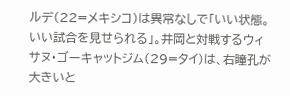ルデ(22=メキシコ)は異常なしで「いい状態。いい試合を見せられる」。井岡と対戦するウィサヌ・ゴーキャットジム(29=タイ)は、右瞳孔が大きいと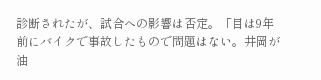診断されたが、試合への影響は否定。「目は9年前にバイクで事故したもので問題はない。井岡が油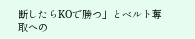断したらKOで勝つ」とベルト奪取への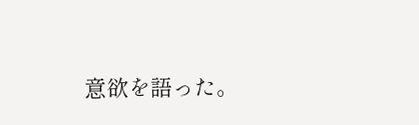意欲を語った。